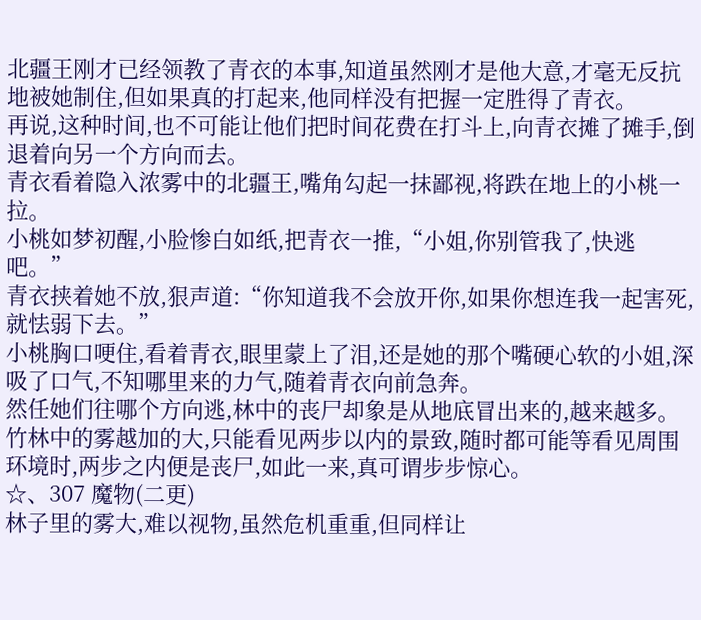北疆王刚才已经领教了青衣的本事,知道虽然刚才是他大意,才毫无反抗地被她制住,但如果真的打起来,他同样没有把握一定胜得了青衣。
再说,这种时间,也不可能让他们把时间花费在打斗上,向青衣摊了摊手,倒退着向另一个方向而去。
青衣看着隐入浓雾中的北疆王,嘴角勾起一抹鄙视,将跌在地上的小桃一拉。
小桃如梦初醒,小脸惨白如纸,把青衣一推,“小姐,你别管我了,快逃吧。”
青衣挟着她不放,狠声道:“你知道我不会放开你,如果你想连我一起害死,就怯弱下去。”
小桃胸口哽住,看着青衣,眼里蒙上了泪,还是她的那个嘴硬心软的小姐,深吸了口气,不知哪里来的力气,随着青衣向前急奔。
然任她们往哪个方向逃,林中的丧尸却象是从地底冒出来的,越来越多。
竹林中的雾越加的大,只能看见两步以内的景致,随时都可能等看见周围环境时,两步之内便是丧尸,如此一来,真可谓步步惊心。
☆、307 魔物(二更)
林子里的雾大,难以视物,虽然危机重重,但同样让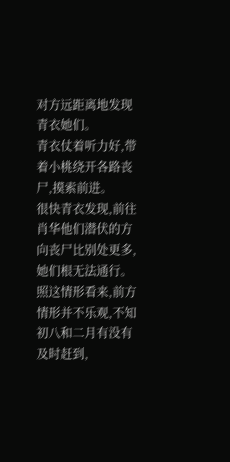对方远距离地发现青衣她们。
青衣仗着听力好,带着小桃绕开各路丧尸,摸索前进。
很快青衣发现,前往肖华他们潜伏的方向丧尸比别处更多,她们根无法通行。
照这情形看来,前方情形并不乐观,不知初八和二月有没有及时赶到,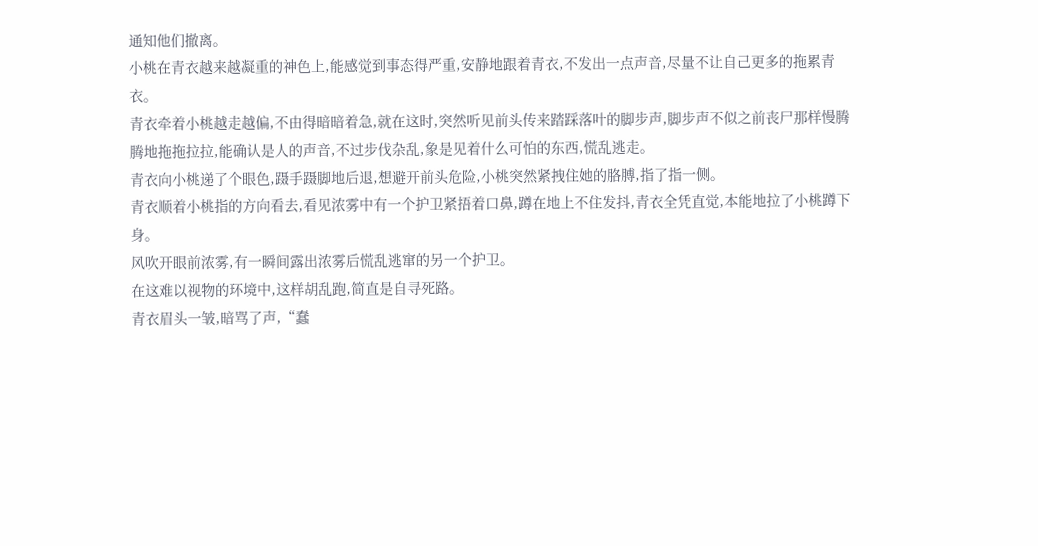通知他们撤离。
小桃在青衣越来越凝重的神色上,能感觉到事态得严重,安静地跟着青衣,不发出一点声音,尽量不让自己更多的拖累青衣。
青衣牵着小桃越走越偏,不由得暗暗着急,就在这时,突然听见前头传来踏踩落叶的脚步声,脚步声不似之前丧尸那样慢腾腾地拖拖拉拉,能确认是人的声音,不过步伐杂乱,象是见着什么可怕的东西,慌乱逃走。
青衣向小桃递了个眼色,蹑手蹑脚地后退,想避开前头危险,小桃突然紧拽住她的胳膊,指了指一侧。
青衣顺着小桃指的方向看去,看见浓雾中有一个护卫紧捂着口鼻,蹲在地上不住发抖,青衣全凭直觉,本能地拉了小桃蹲下身。
风吹开眼前浓雾,有一瞬间露出浓雾后慌乱逃窜的另一个护卫。
在这难以视物的环境中,这样胡乱跑,简直是自寻死路。
青衣眉头一皱,暗骂了声,“蠢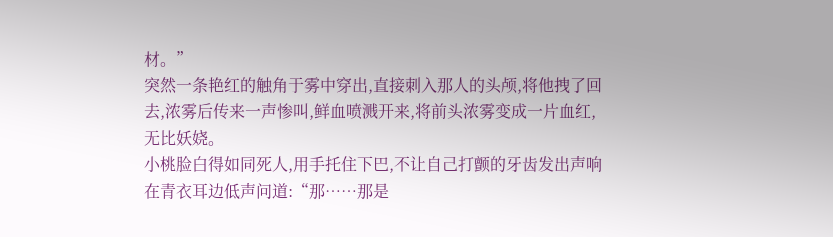材。”
突然一条艳红的触角于雾中穿出,直接刺入那人的头颅,将他拽了回去,浓雾后传来一声惨叫,鲜血喷溅开来,将前头浓雾变成一片血红,无比妖娆。
小桃脸白得如同死人,用手托住下巴,不让自己打颤的牙齿发出声响在青衣耳边低声问道:“那……那是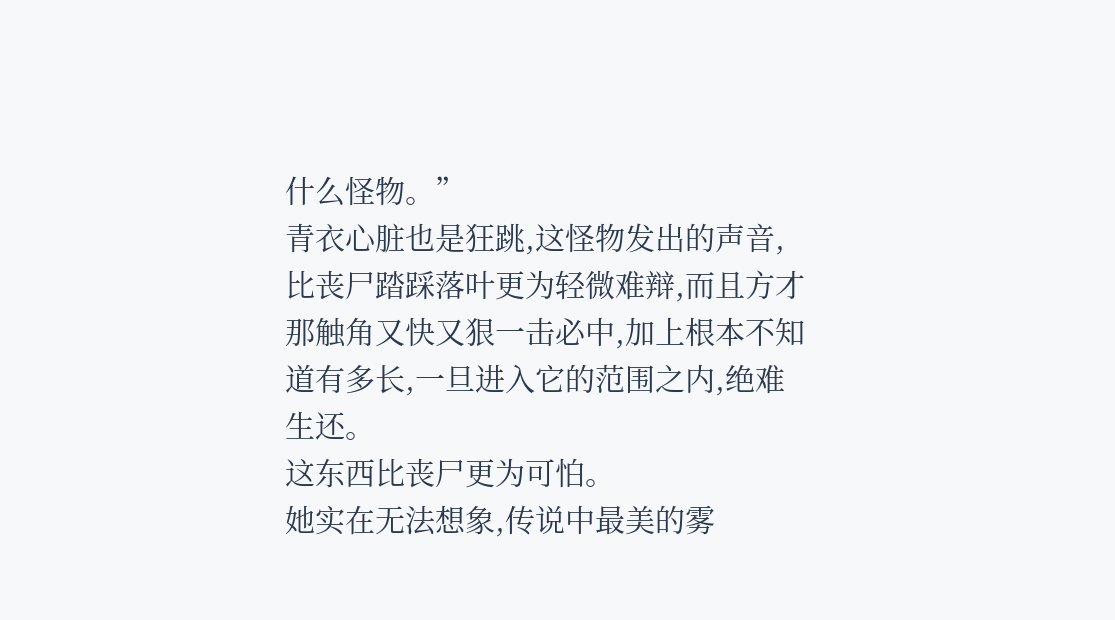什么怪物。”
青衣心脏也是狂跳,这怪物发出的声音,比丧尸踏踩落叶更为轻微难辩,而且方才那触角又快又狠一击必中,加上根本不知道有多长,一旦进入它的范围之内,绝难生还。
这东西比丧尸更为可怕。
她实在无法想象,传说中最美的雾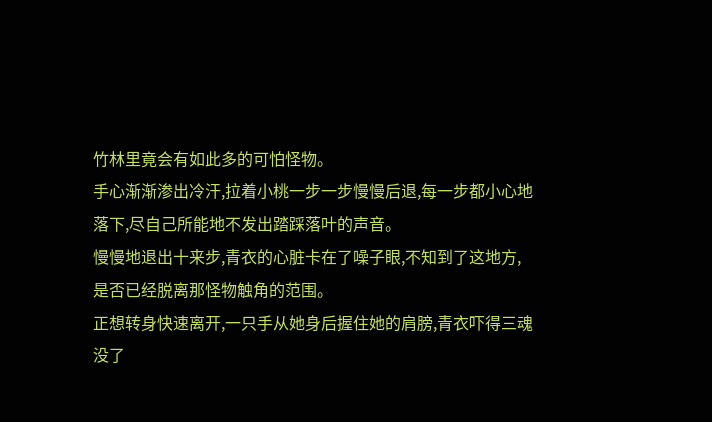竹林里竟会有如此多的可怕怪物。
手心渐渐渗出冷汗,拉着小桃一步一步慢慢后退,每一步都小心地落下,尽自己所能地不发出踏踩落叶的声音。
慢慢地退出十来步,青衣的心脏卡在了噪子眼,不知到了这地方,是否已经脱离那怪物触角的范围。
正想转身快速离开,一只手从她身后握住她的肩膀,青衣吓得三魂没了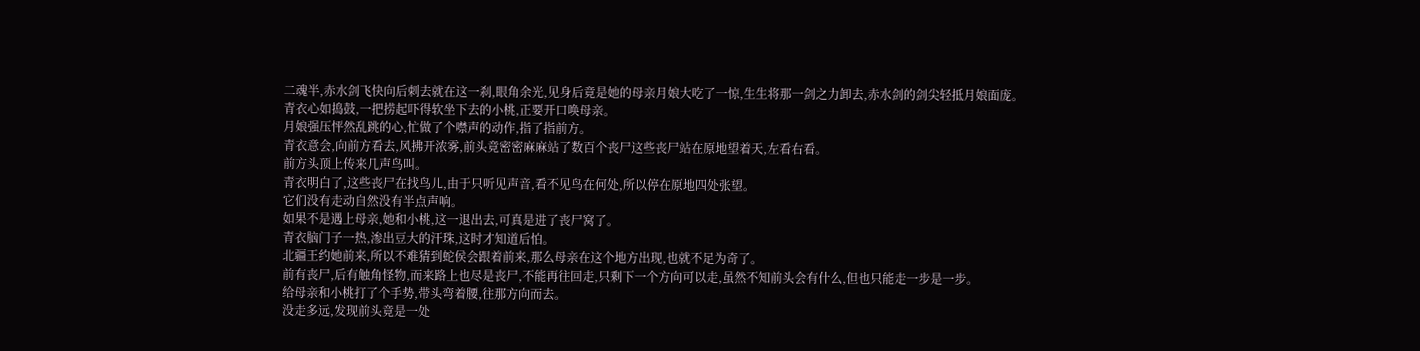二魂半,赤水剑飞快向后刺去就在这一刹,眼角余光,见身后竟是她的母亲月娘大吃了一惊,生生将那一剑之力卸去,赤水剑的剑尖轻抵月娘面庞。
青衣心如捣鼓,一把捞起吓得软坐下去的小桃,正要开口唤母亲。
月娘强压怦然乱跳的心,忙做了个噤声的动作,指了指前方。
青衣意会,向前方看去,风拂开浓雾,前头竟密密麻麻站了数百个丧尸这些丧尸站在原地望着天,左看右看。
前方头顶上传来几声鸟叫。
青衣明白了,这些丧尸在找鸟儿,由于只听见声音,看不见鸟在何处,所以停在原地四处张望。
它们没有走动自然没有半点声响。
如果不是遇上母亲,她和小桃,这一退出去,可真是进了丧尸窝了。
青衣脑门子一热,渗出豆大的汗珠,这时才知道后怕。
北疆王约她前来,所以不难猜到蛇侯会跟着前来,那么母亲在这个地方出现,也就不足为奇了。
前有丧尸,后有触角怪物,而来路上也尽是丧尸,不能再往回走,只剩下一个方向可以走,虽然不知前头会有什么,但也只能走一步是一步。
给母亲和小桃打了个手势,带头弯着腰,往那方向而去。
没走多远,发现前头竟是一处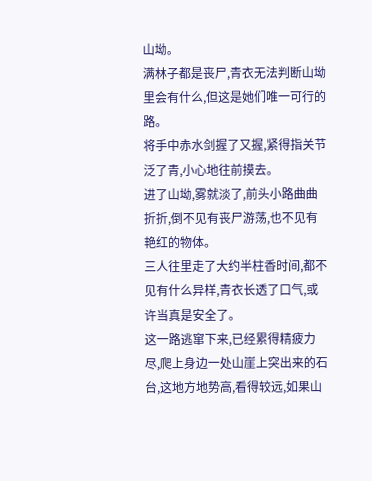山坳。
满林子都是丧尸,青衣无法判断山坳里会有什么,但这是她们唯一可行的路。
将手中赤水剑握了又握,紧得指关节泛了青,小心地往前摸去。
进了山坳,雾就淡了,前头小路曲曲折折,倒不见有丧尸游荡,也不见有艳红的物体。
三人往里走了大约半柱香时间,都不见有什么异样,青衣长透了口气,或许当真是安全了。
这一路逃窜下来,已经累得精疲力尽,爬上身边一处山崖上突出来的石台,这地方地势高,看得较远,如果山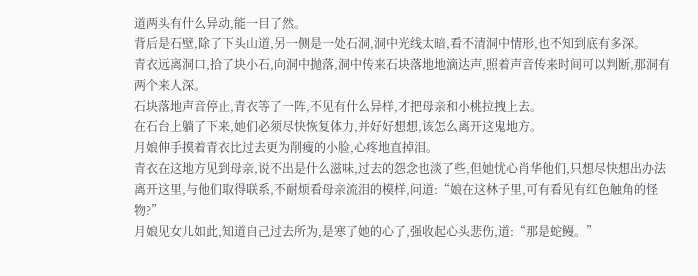道两头有什么异动,能一目了然。
背后是石壁,除了下头山道,另一侧是一处石洞,洞中光线太暗,看不清洞中情形,也不知到底有多深。
青衣远离洞口,拾了块小石,向洞中抛落,洞中传来石块落地地滴达声,照着声音传来时间可以判断,那洞有两个来人深。
石块落地声音停止,青衣等了一阵,不见有什么异样,才把母亲和小桃拉拽上去。
在石台上躺了下来,她们必须尽快恢复体力,并好好想想,该怎么离开这鬼地方。
月娘伸手摸着青衣比过去更为削瘦的小脸,心疼地直掉泪。
青衣在这地方见到母亲,说不出是什么滋味,过去的怨念也淡了些,但她忧心肖华他们,只想尽快想出办法离开这里,与他们取得联系,不耐烦看母亲流泪的模样,问道:“娘在这林子里,可有看见有红色触角的怪物?”
月娘见女儿如此,知道自己过去所为,是寒了她的心了,强收起心头悲伤,道:“那是蛇鳗。”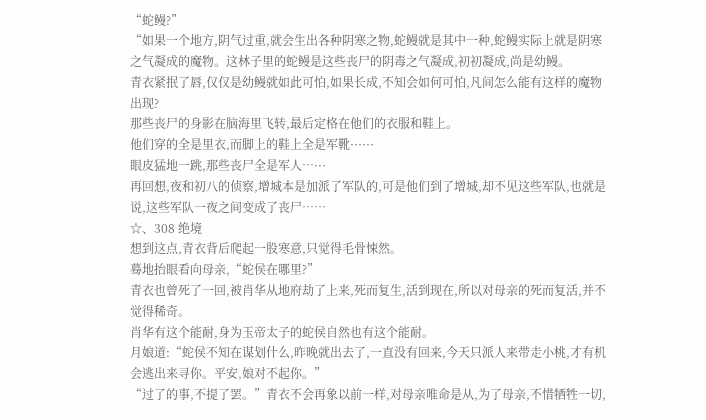“蛇鳗?”
“如果一个地方,阴气过重,就会生出各种阴寒之物,蛇鳗就是其中一种,蛇鳗实际上就是阴寒之气凝成的魔物。这林子里的蛇鳗是这些丧尸的阴毒之气凝成,初初凝成,尚是幼鳗。
青衣紧抿了唇,仅仅是幼鳗就如此可怕,如果长成,不知会如何可怕,凡间怎么能有这样的魔物出现?
那些丧尸的身影在脑海里飞转,最后定格在他们的衣服和鞋上。
他们穿的全是里衣,而脚上的鞋上全是军靴······
眼皮猛地一跳,那些丧尸全是军人…···
再回想,夜和初八的侦察,增城本是加派了军队的,可是他们到了增城,却不见这些军队,也就是说,这些军队一夜之间变成了丧尸……
☆、308 绝境
想到这点,青衣背后爬起一股寒意,只觉得毛骨悚然。
蓦地抬眼看向母亲,“蛇侯在哪里?”
青衣也曾死了一回,被肖华从地府劫了上来,死而复生,活到现在,所以对母亲的死而复活,并不觉得稀奇。
肖华有这个能耐,身为玉帝太子的蛇侯自然也有这个能耐。
月娘道:“蛇侯不知在谋划什么,昨晚就出去了,一直没有回来,今天只派人来带走小桃,才有机会逃出来寻你。平安,娘对不起你。”
“过了的事,不提了罢。”青衣不会再象以前一样,对母亲唯命是从,为了母亲,不惜牺牲一切,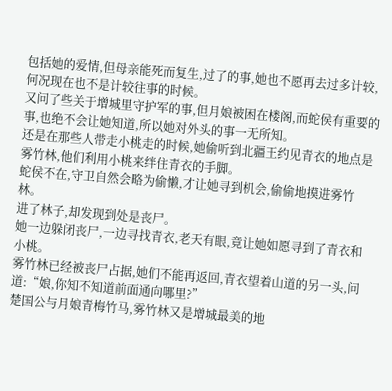包括她的爱情,但母亲能死而复生,过了的事,她也不愿再去过多计较,何况现在也不是计较往事的时候。
又问了些关于增城里守护军的事,但月娘被困在楼阁,而蛇侯有重要的事,也绝不会让她知道,所以她对外头的事一无所知。
还是在那些人带走小桃走的时候,她偷听到北疆王约见青衣的地点是雾竹林,他们利用小桃来绊住青衣的手脚。
蛇侯不在,守卫自然会略为偷懒,才让她寻到机会,偷偷地摸进雾竹林。
进了林子,却发现到处是丧尸。
她一边躲闭丧尸,一边寻找青衣,老天有眼,竟让她如愿寻到了青衣和小桃。
雾竹林已经被丧尸占据,她们不能再返回,青衣望着山道的另一头,问道:“娘,你知不知道前面通向哪里?”
楚国公与月娘青梅竹马,雾竹林又是增城最美的地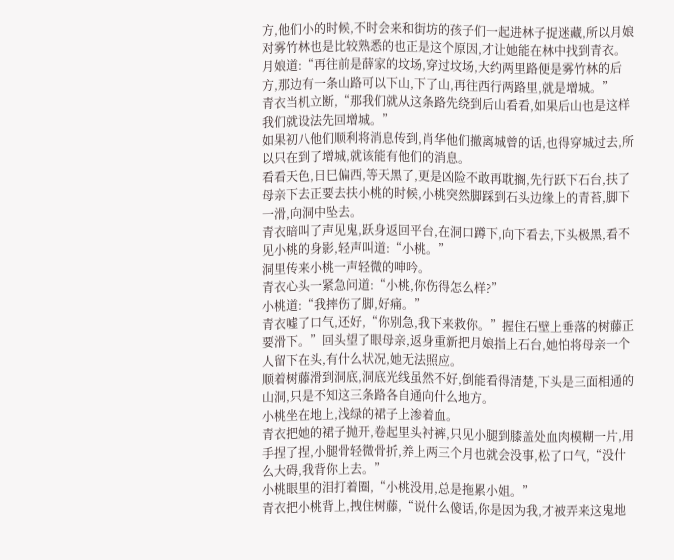方,他们小的时候,不时会来和街坊的孩子们一起进林子捉迷藏,所以月娘对雾竹林也是比较熟悉的也正是这个原因,才让她能在林中找到青衣。
月娘道:“再往前是薛家的坟场,穿过坟场,大约两里路便是雾竹林的后方,那边有一条山路可以下山,下了山,再往西行两路里,就是增城。”
青衣当机立断,“那我们就从这条路先绕到后山看看,如果后山也是这样我们就设法先回增城。”
如果初八他们顺利将消息传到,肖华他们撤离城曾的话,也得穿城过去,所以只在到了增城,就该能有他们的消息。
看看天色,日巳偏西,等天黑了,更是凶险不敢再耽搁,先行跃下石台,扶了母亲下去正要去扶小桃的时候,小桃突然脚踩到石头边缘上的青苔,脚下一滑,向洞中坠去。
青衣暗叫了声见鬼,跃身返回平台,在洞口蹲下,向下看去,下头极黑,看不见小桃的身影,轻声叫道:“小桃。”
洞里传来小桃一声轻微的呻吟。
青衣心头一紧急问道:“小桃,你伤得怎么样?”
小桃道:“我摔伤了脚,好痛。”
青衣嘘了口气,还好,“你别急,我下来救你。”握住石壁上垂落的树藤正要滑下。”回头望了眼母亲,返身重新把月娘指上石台,她怕将母亲一个人留下在头,有什么状况,她无法照应。
顺着树藤滑到洞底,洞底光线虽然不好,倒能看得清楚,下头是三面相通的山洞,只是不知这三条路各自通向什么地方。
小桃坐在地上,浅绿的裙子上渗着血。
青衣把她的裙子抛开,卷起里头衬裤,只见小腿到膝盖处血肉模糊一片,用手捏了捏,小腿骨轻微骨折,养上两三个月也就会没事,松了口气,“没什么大碍,我背你上去。”
小桃眼里的泪打着圈,“小桃没用,总是拖累小姐。”
青衣把小桃背上,拽住树藤,“说什么傻话,你是因为我,才被弄来这鬼地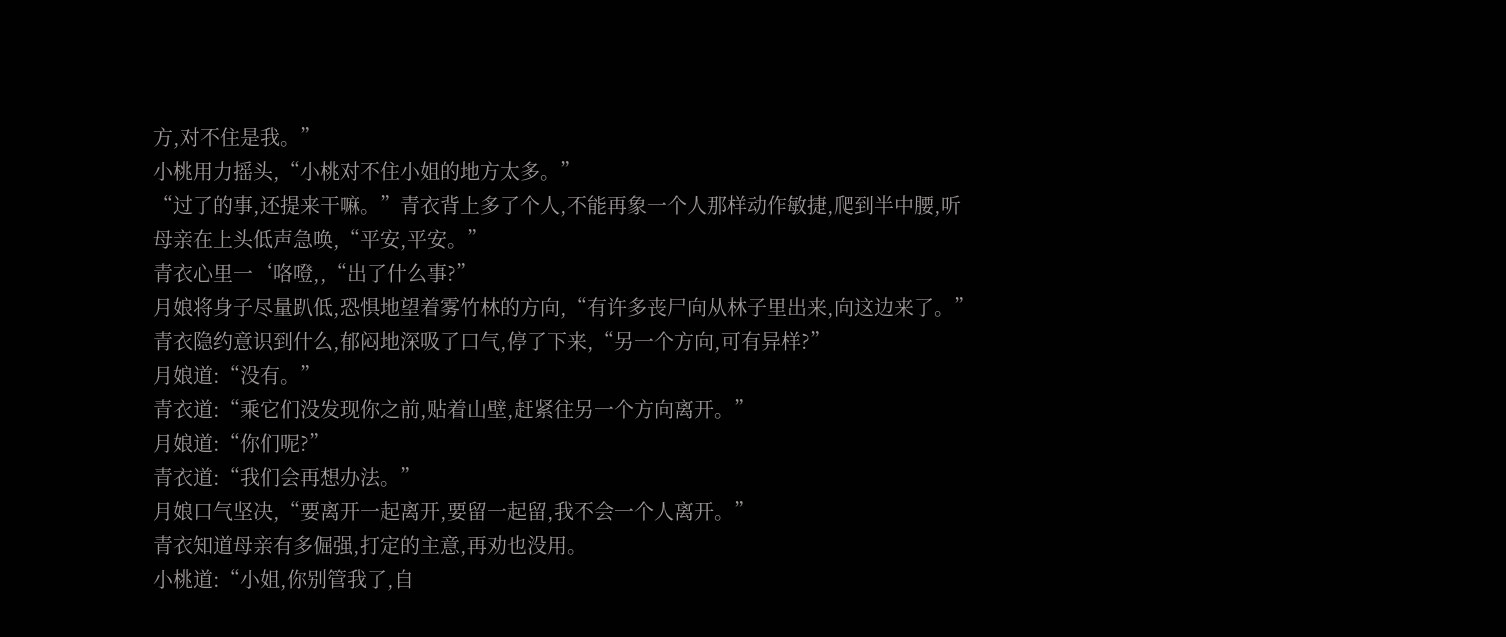方,对不住是我。”
小桃用力摇头,“小桃对不住小姐的地方太多。”
“过了的事,还提来干嘛。”青衣背上多了个人,不能再象一个人那样动作敏捷,爬到半中腰,听母亲在上头低声急唤,“平安,平安。”
青衣心里一‘咯噔,,“出了什么事?”
月娘将身子尽量趴低,恐惧地望着雾竹林的方向,“有许多丧尸向从林子里出来,向这边来了。”
青衣隐约意识到什么,郁闷地深吸了口气,停了下来,“另一个方向,可有异样?”
月娘道:“没有。”
青衣道:“乘它们没发现你之前,贴着山壁,赶紧往另一个方向离开。”
月娘道:“你们呢?”
青衣道:“我们会再想办法。”
月娘口气坚决,“要离开一起离开,要留一起留,我不会一个人离开。”
青衣知道母亲有多倔强,打定的主意,再劝也没用。
小桃道:“小姐,你别管我了,自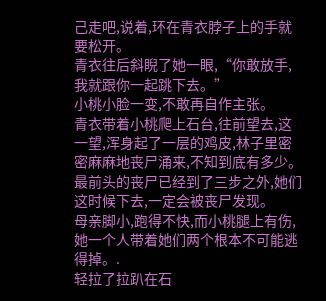己走吧,说着,环在青衣脖子上的手就要松开。
青衣往后斜睨了她一眼,“你敢放手,我就跟你一起跳下去。”
小桃小脸一变,不敢再自作主张。
青衣带着小桃爬上石台,往前望去,这一望,浑身起了一层的鸡皮,林子里密密麻麻地丧尸涌来,不知到底有多少。
最前头的丧尸已经到了三步之外,她们这时候下去,一定会被丧尸发现。
母亲脚小,跑得不快,而小桃腿上有伤,她一个人带着她们两个根本不可能逃得掉。.
轻拉了拉趴在石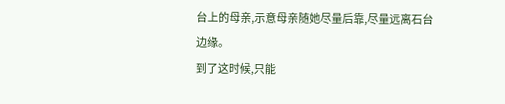台上的母亲,示意母亲随她尽量后靠,尽量远离石台边缘。
到了这时候,只能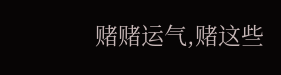赌赌运气,赌这些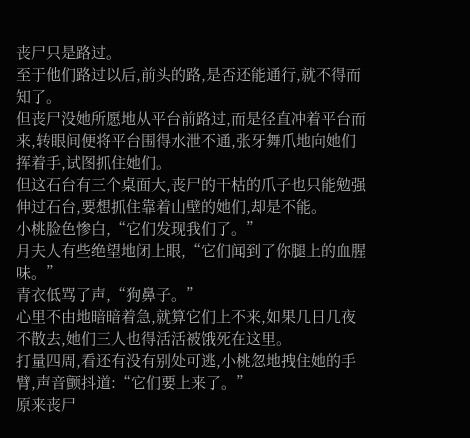丧尸只是路过。
至于他们路过以后,前头的路,是否还能通行,就不得而知了。
但丧尸没她所愿地从平台前路过,而是径直冲着平台而来,转眼间便将平台围得水泄不通,张牙舞爪地向她们挥着手,试图抓住她们。
但这石台有三个桌面大,丧尸的干枯的爪子也只能勉强伸过石台,要想抓住靠着山壁的她们,却是不能。
小桃脸色惨白,“它们发现我们了。”
月夫人有些绝望地闭上眼,“它们闻到了你腿上的血腥味。”
青衣低骂了声,“狗鼻子。”
心里不由地暗暗着急,就算它们上不来,如果几日几夜不散去,她们三人也得活活被饿死在这里。
打量四周,看还有没有别处可逃,小桃忽地拽住她的手臂,声音颤抖道:“它们要上来了。”
原来丧尸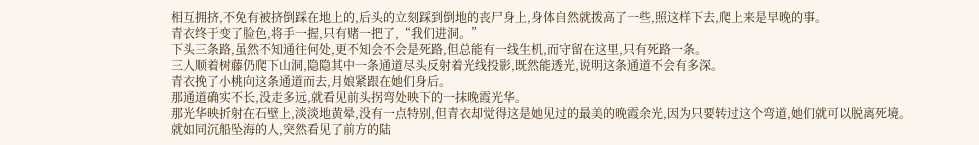相互拥挤,不免有被挤倒踩在地上的,后头的立刻踩到倒地的丧尸身上,身体自然就拨高了一些,照这样下去,爬上来是早晚的事。
青衣终于变了脸色,将手一握,只有赌一把了,“我们进洞。”
下头三条路,虽然不知通往何处,更不知会不会是死路,但总能有一线生机,而守留在这里,只有死路一条。
三人顺着树藤仍爬下山洞,隐隐其中一条通道尽头反射着光线投影,既然能透光,说明这条通道不会有多深。
青衣挽了小桃向这条通道而去,月娘紧跟在她们身后。
那通道确实不长,没走多远,就看见前头拐弯处映下的一抹晚霞光华。
那光华映折射在石壁上,淡淡地黄晕,没有一点特别,但青衣却觉得这是她见过的最美的晚霞余光,因为只要转过这个弯道,她们就可以脱离死境。
就如同沉船坠海的人,突然看见了前方的陆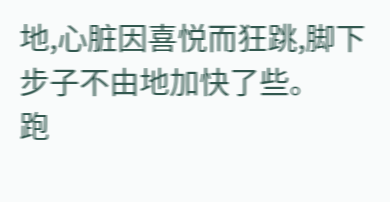地,心脏因喜悦而狂跳,脚下步子不由地加快了些。
跑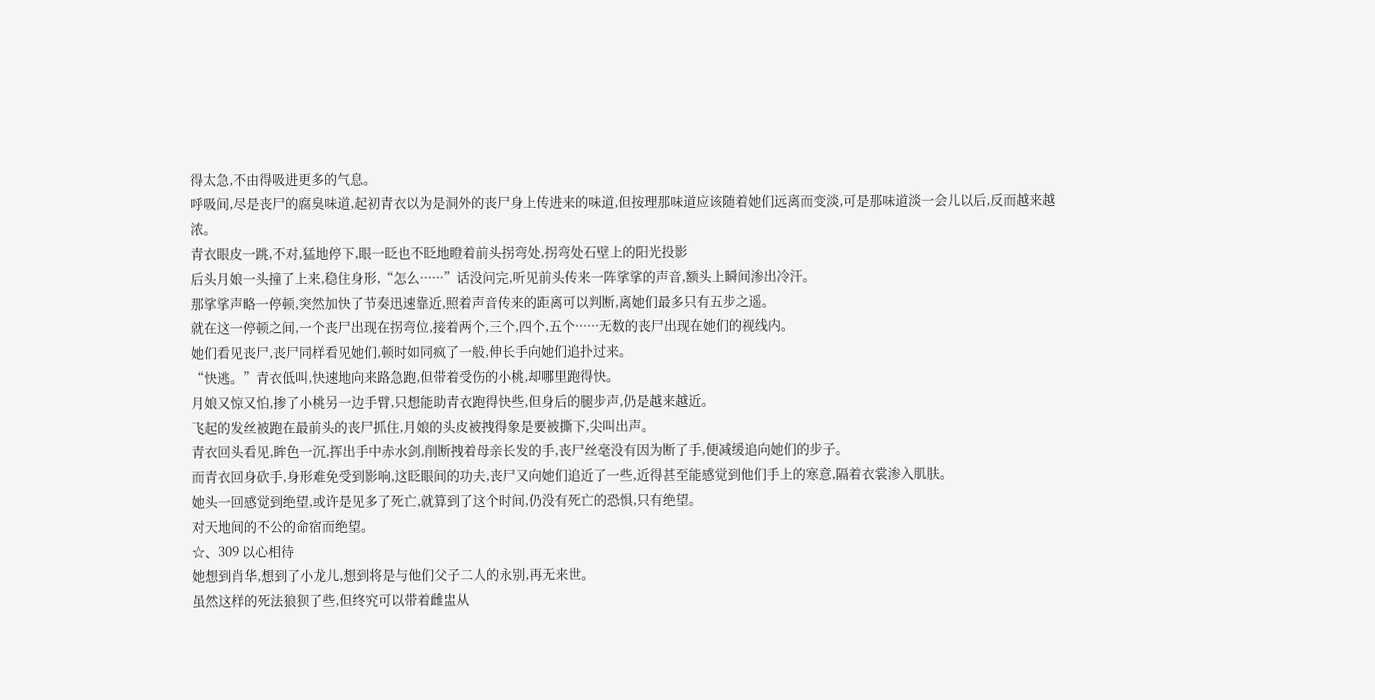得太急,不由得吸进更多的气息。
呼吸间,尽是丧尸的腐臭味道,起初青衣以为是洞外的丧尸身上传进来的味道,但按理那味道应该随着她们远离而变淡,可是那味道淡一会儿以后,反而越来越浓。
青衣眼皮一跳,不对,猛地停下,眼一眨也不眨地瞪着前头拐弯处,拐弯处石壁上的阳光投影
后头月娘一头撞了上来,稳住身形,“怎么······”话没问完,听见前头传来一阵挲挲的声音,额头上瞬间渗出冷汗。
那挲挲声略一停顿,突然加快了节奏迅速靠近,照着声音传来的距离可以判断,离她们最多只有五步之遥。
就在这一停顿之间,一个丧尸出现在拐弯位,接着两个,三个,四个,五个······无数的丧尸出现在她们的视线内。
她们看见丧尸,丧尸同样看见她们,顿时如同疯了一般,伸长手向她们追扑过来。
“快逃。”青衣低叫,快速地向来路急跑,但带着受伤的小桃,却哪里跑得快。
月娘又惊又怕,掺了小桃另一边手臂,只想能助青衣跑得快些,但身后的腿步声,仍是越来越近。
飞起的发丝被跑在最前头的丧尸抓住,月娘的头皮被拽得象是要被撕下,尖叫出声。
青衣回头看见,眸色一沉,挥出手中赤水剑,削断拽着母亲长发的手,丧尸丝毫没有因为断了手,便减缓追向她们的步子。
而青衣回身砍手,身形难免受到影响,这眨眼间的功夫,丧尸又向她们追近了一些,近得甚至能感觉到他们手上的寒意,隔着衣裳渗入肌肤。
她头一回感觉到绝望,或许是见多了死亡,就算到了这个时间,仍没有死亡的恐惧,只有绝望。
对天地间的不公的命宿而绝望。
☆、309 以心相待
她想到肖华,想到了小龙儿,想到将是与他们父子二人的永别,再无来世。
虽然这样的死法狼狈了些,但终究可以带着雌盅从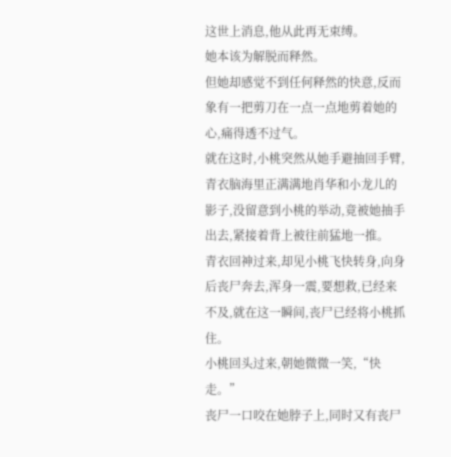这世上消息,他从此再无束缚。
她本该为解脱而释然。
但她却感觉不到任何释然的快意,反而象有一把剪刀在一点一点地剪着她的心,痛得透不过气。
就在这时,小桃突然从她手避抽回手臂,青衣脑海里正满满地肖华和小龙儿的影子,没留意到小桃的举动,竟被她抽手出去,紧接着背上被往前猛地一推。
青衣回神过来,却见小桃飞快转身,向身后丧尸奔去,浑身一震,要想救,已经来不及,就在这一瞬间,丧尸已经将小桃抓住。
小桃回头过来,朝她微微一笑,“快走。”
丧尸一口咬在她脖子上,同时又有丧尸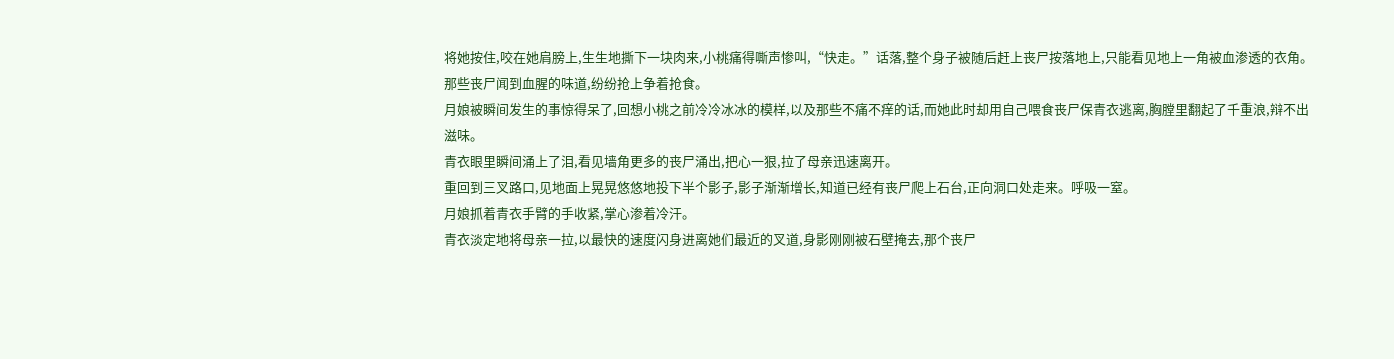将她按住,咬在她肩膀上,生生地撕下一块肉来,小桃痛得嘶声惨叫,“快走。”话落,整个身子被随后赶上丧尸按落地上,只能看见地上一角被血渗透的衣角。
那些丧尸闻到血腥的味道,纷纷抢上争着抢食。
月娘被瞬间发生的事惊得呆了,回想小桃之前冷冷冰冰的模样,以及那些不痛不痒的话,而她此时却用自己喂食丧尸保青衣逃离,胸膛里翻起了千重浪,辩不出滋味。
青衣眼里瞬间涌上了泪,看见墙角更多的丧尸涌出,把心一狠,拉了母亲迅速离开。
重回到三叉路口,见地面上晃晃悠悠地投下半个影子,影子渐渐增长,知道已经有丧尸爬上石台,正向洞口处走来。呼吸一窒。
月娘抓着青衣手臂的手收紧,掌心渗着冷汗。
青衣淡定地将母亲一拉,以最快的速度闪身进离她们最近的叉道,身影刚刚被石壁掩去,那个丧尸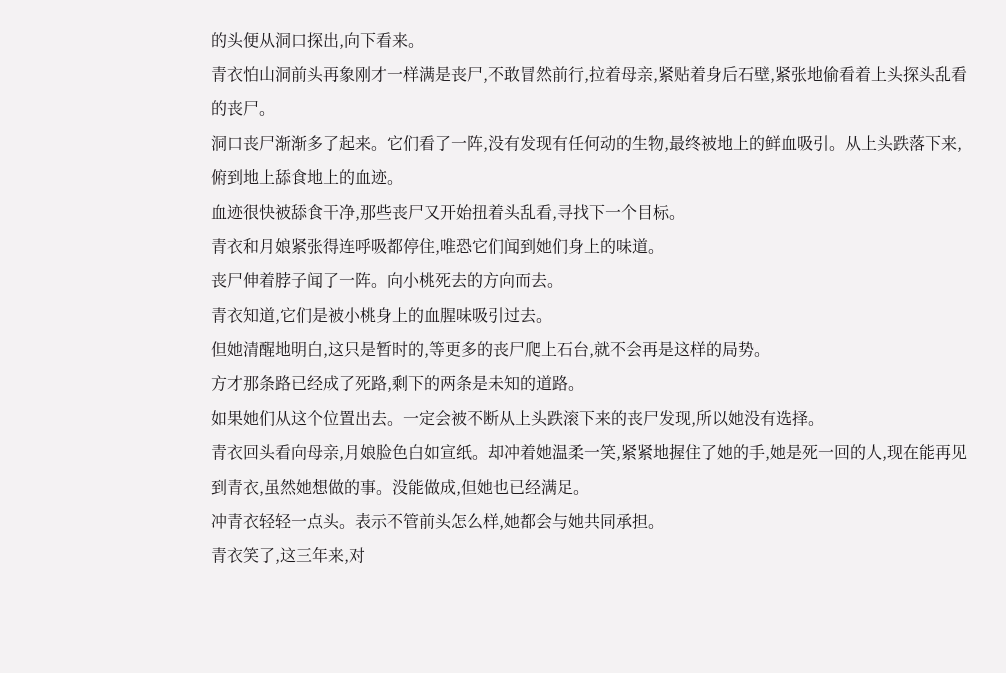的头便从洞口探出,向下看来。
青衣怕山洞前头再象刚才一样满是丧尸,不敢冒然前行,拉着母亲,紧贴着身后石壁,紧张地偷看着上头探头乱看的丧尸。
洞口丧尸渐渐多了起来。它们看了一阵,没有发现有任何动的生物,最终被地上的鲜血吸引。从上头跌落下来,俯到地上舔食地上的血迹。
血迹很快被舔食干净,那些丧尸又开始扭着头乱看,寻找下一个目标。
青衣和月娘紧张得连呼吸都停住,唯恐它们闻到她们身上的味道。
丧尸伸着脖子闻了一阵。向小桃死去的方向而去。
青衣知道,它们是被小桃身上的血腥味吸引过去。
但她清醒地明白,这只是暂时的,等更多的丧尸爬上石台,就不会再是这样的局势。
方才那条路已经成了死路,剩下的两条是未知的道路。
如果她们从这个位置出去。一定会被不断从上头跌滚下来的丧尸发现,所以她没有选择。
青衣回头看向母亲,月娘脸色白如宣纸。却冲着她温柔一笑,紧紧地握住了她的手,她是死一回的人,现在能再见到青衣,虽然她想做的事。没能做成,但她也已经满足。
冲青衣轻轻一点头。表示不管前头怎么样,她都会与她共同承担。
青衣笑了,这三年来,对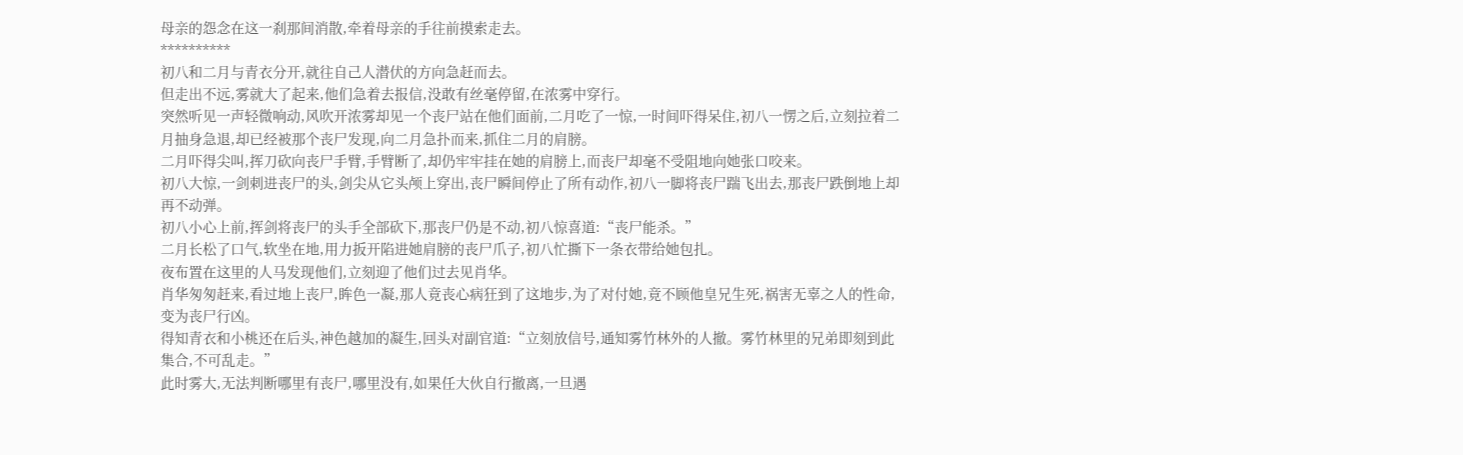母亲的怨念在这一刹那间消散,牵着母亲的手往前摸索走去。
**********
初八和二月与青衣分开,就往自己人潜伏的方向急赶而去。
但走出不远,雾就大了起来,他们急着去报信,没敢有丝毫停留,在浓雾中穿行。
突然听见一声轻微响动,风吹开浓雾却见一个丧尸站在他们面前,二月吃了一惊,一时间吓得呆住,初八一愣之后,立刻拉着二月抽身急退,却已经被那个丧尸发现,向二月急扑而来,抓住二月的肩膀。
二月吓得尖叫,挥刀砍向丧尸手臂,手臂断了,却仍牢牢挂在她的肩膀上,而丧尸却毫不受阻地向她张口咬来。
初八大惊,一剑刺进丧尸的头,剑尖从它头颅上穿出,丧尸瞬间停止了所有动作,初八一脚将丧尸踹飞出去,那丧尸跌倒地上却再不动弹。
初八小心上前,挥剑将丧尸的头手全部砍下,那丧尸仍是不动,初八惊喜道:“丧尸能杀。”
二月长松了口气,软坐在地,用力扳开陷进她肩膀的丧尸爪子,初八忙撕下一条衣带给她包扎。
夜布置在这里的人马发现他们,立刻迎了他们过去见肖华。
肖华匆匆赶来,看过地上丧尸,眸色一凝,那人竟丧心病狂到了这地步,为了对付她,竟不顾他皇兄生死,祸害无辜之人的性命,变为丧尸行凶。
得知青衣和小桃还在后头,神色越加的凝生,回头对副官道:“立刻放信号,通知雾竹林外的人撤。雾竹林里的兄弟即刻到此集合,不可乱走。”
此时雾大,无法判断哪里有丧尸,哪里没有,如果任大伙自行撤离,一旦遇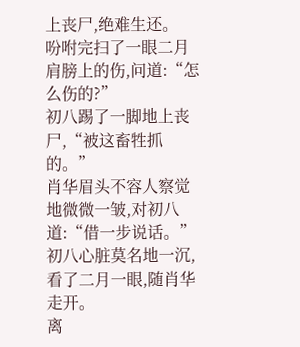上丧尸,绝难生还。
吩咐完扫了一眼二月肩膀上的伤,问道:“怎么伤的?”
初八踢了一脚地上丧尸,“被这畜牲抓的。”
肖华眉头不容人察觉地微微一皱,对初八道:“借一步说话。”
初八心脏莫名地一沉,看了二月一眼,随肖华走开。
离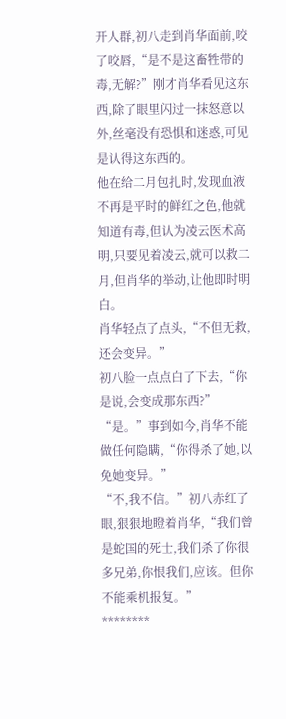开人群,初八走到肖华面前,咬了咬唇,“是不是这畜牲带的毒,无解?”刚才肖华看见这东西,除了眼里闪过一抹怒意以外,丝毫没有恐惧和迷惑,可见是认得这东西的。
他在给二月包扎时,发现血液不再是平时的鲜红之色,他就知道有毒,但认为凌云医术高明,只要见着凌云,就可以救二月,但肖华的举动,让他即时明白。
肖华轻点了点头,“不但无救,还会变异。”
初八脸一点点白了下去,“你是说,会变成那东西?”
“是。”事到如今,肖华不能做任何隐瞒,“你得杀了她,以免她变异。”
“不,我不信。”初八赤红了眼,狠狠地瞪着肖华,“我们曾是蛇国的死士,我们杀了你很多兄弟,你恨我们,应该。但你不能乘机报复。”
********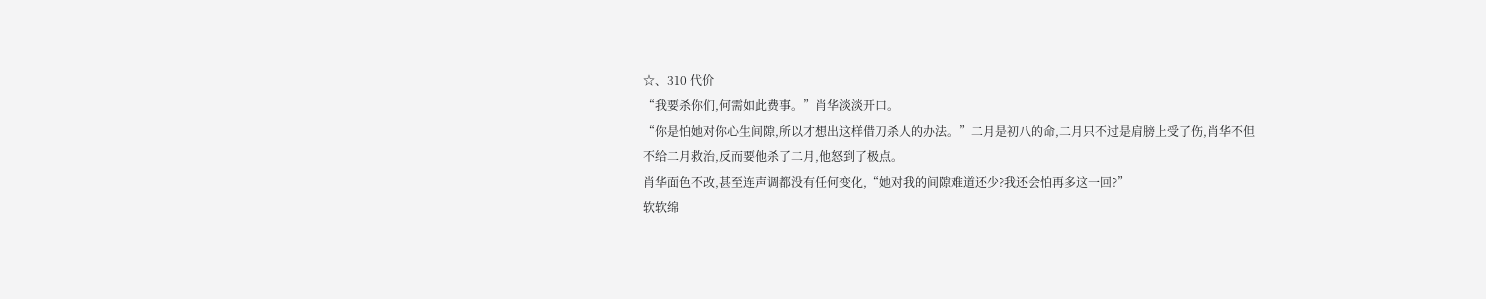☆、310 代价
“我要杀你们,何需如此费事。”肖华淡淡开口。
“你是怕她对你心生间隙,所以才想出这样借刀杀人的办法。”二月是初八的命,二月只不过是肩膀上受了伤,肖华不但不给二月救治,反而要他杀了二月,他怒到了极点。
肖华面色不改,甚至连声调都没有任何变化,“她对我的间隙难道还少?我还会怕再多这一回?”
软软绵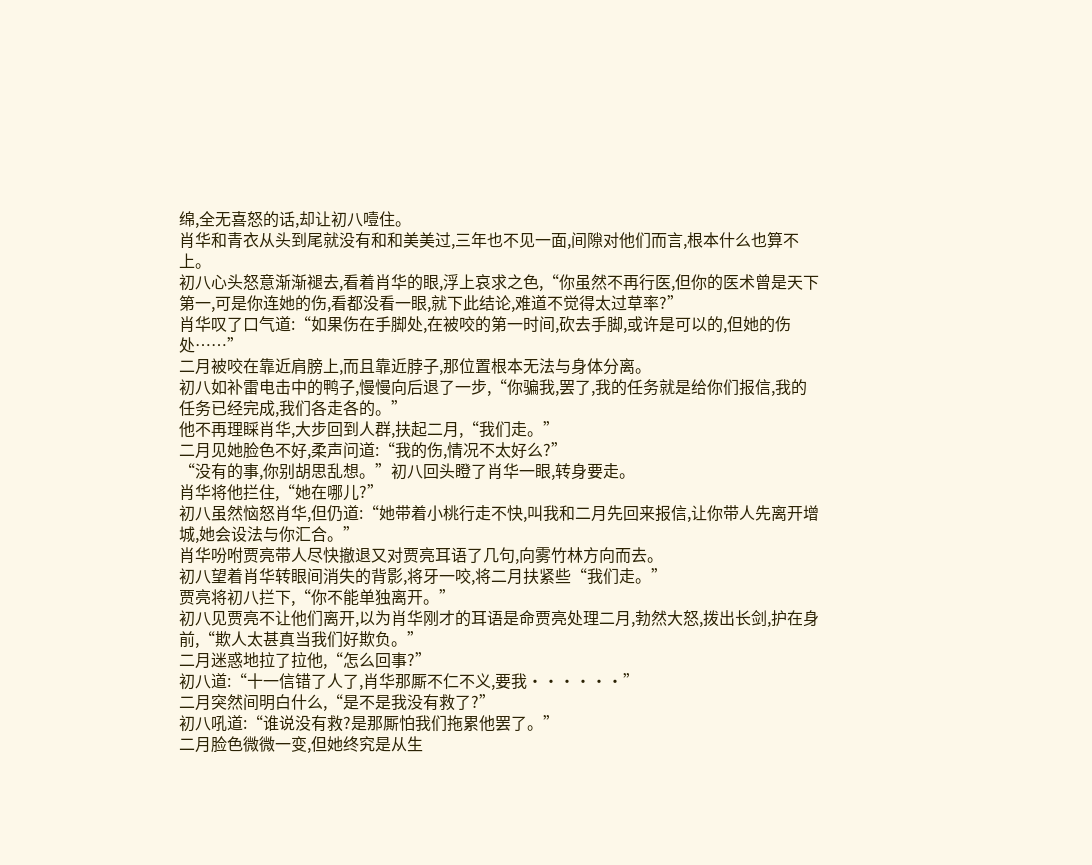绵,全无喜怒的话,却让初八噎住。
肖华和青衣从头到尾就没有和和美美过,三年也不见一面,间隙对他们而言,根本什么也算不上。
初八心头怒意渐渐褪去,看着肖华的眼,浮上哀求之色,“你虽然不再行医,但你的医术曾是天下第一,可是你连她的伤,看都没看一眼,就下此结论,难道不觉得太过草率?”
肖华叹了口气道:“如果伤在手脚处,在被咬的第一时间,砍去手脚,或许是可以的,但她的伤处……”
二月被咬在靠近肩膀上,而且靠近脖子,那位置根本无法与身体分离。
初八如补雷电击中的鸭子,慢慢向后退了一步,“你骗我,罢了,我的任务就是给你们报信,我的任务已经完成,我们各走各的。”
他不再理睬肖华,大步回到人群,扶起二月,“我们走。”
二月见她脸色不好,柔声问道:“我的伤,情况不太好么?”
“没有的事,你别胡思乱想。”初八回头瞪了肖华一眼,转身要走。
肖华将他拦住,“她在哪儿?”
初八虽然恼怒肖华,但仍道:“她带着小桃行走不快,叫我和二月先回来报信,让你带人先离开增城,她会设法与你汇合。”
肖华吩咐贾亮带人尽快撤退又对贾亮耳语了几句,向雾竹林方向而去。
初八望着肖华转眼间消失的背影,将牙一咬,将二月扶紧些“我们走。”
贾亮将初八拦下,“你不能单独离开。”
初八见贾亮不让他们离开,以为肖华刚才的耳语是命贾亮处理二月,勃然大怒,拨出长剑,护在身前,“欺人太甚真当我们好欺负。”
二月迷惑地拉了拉他,“怎么回事?”
初八道:“十一信错了人了,肖华那厮不仁不义,要我······”
二月突然间明白什么,“是不是我没有救了?”
初八吼道:“谁说没有救?是那厮怕我们拖累他罢了。”
二月脸色微微一变,但她终究是从生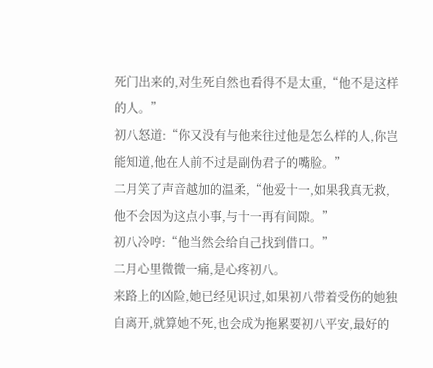死门出来的,对生死自然也看得不是太重,“他不是这样的人。”
初八怒道:“你又没有与他来往过他是怎么样的人,你岂能知道,他在人前不过是副伪君子的嘴脸。”
二月笑了声音越加的温柔,“他爱十一,如果我真无救,他不会因为这点小事,与十一再有间隙。”
初八冷哼:“他当然会给自己找到借口。”
二月心里微微一痛,是心疼初八。
来路上的凶险,她已经见识过,如果初八带着受伤的她独自离开,就算她不死,也会成为拖累要初八平安,最好的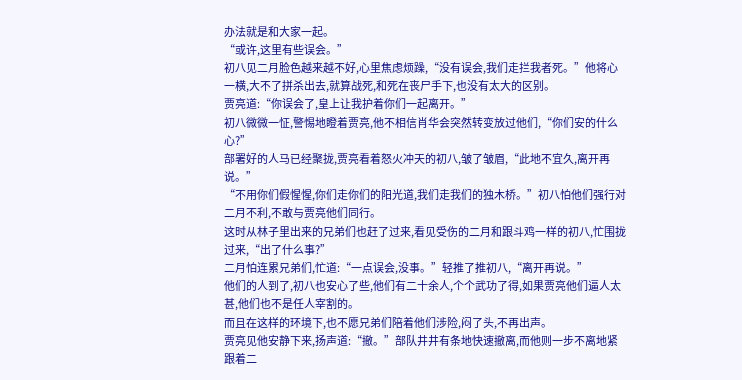办法就是和大家一起。
“或许,这里有些误会。”
初八见二月脸色越来越不好,心里焦虑烦躁,“没有误会,我们走拦我者死。”他将心一横,大不了拼杀出去,就算战死,和死在丧尸手下,也没有太大的区别。
贾亮道:“你误会了,皇上让我护着你们一起离开。”
初八微微一怔,警惕地瞪着贾亮,他不相信肖华会突然转变放过他们,“你们安的什么心?”
部署好的人马已经聚拢,贾亮看着怒火冲天的初八,皱了皱眉,“此地不宜久,离开再说。”
“不用你们假惺惺,你们走你们的阳光道,我们走我们的独木桥。”初八怕他们强行对二月不利,不敢与贾亮他们同行。
这时从林子里出来的兄弟们也赶了过来,看见受伤的二月和跟斗鸡一样的初八,忙围拢过来,“出了什么事?”
二月怕连累兄弟们,忙道:“一点误会,没事。”轻推了推初八,“离开再说。”
他们的人到了,初八也安心了些,他们有二十余人,个个武功了得,如果贾亮他们逼人太甚,他们也不是任人宰割的。
而且在这样的环境下,也不愿兄弟们陪着他们涉险,闷了头,不再出声。
贾亮见他安静下来,扬声道:“撤。”部队井井有条地快速撤离,而他则一步不离地紧跟着二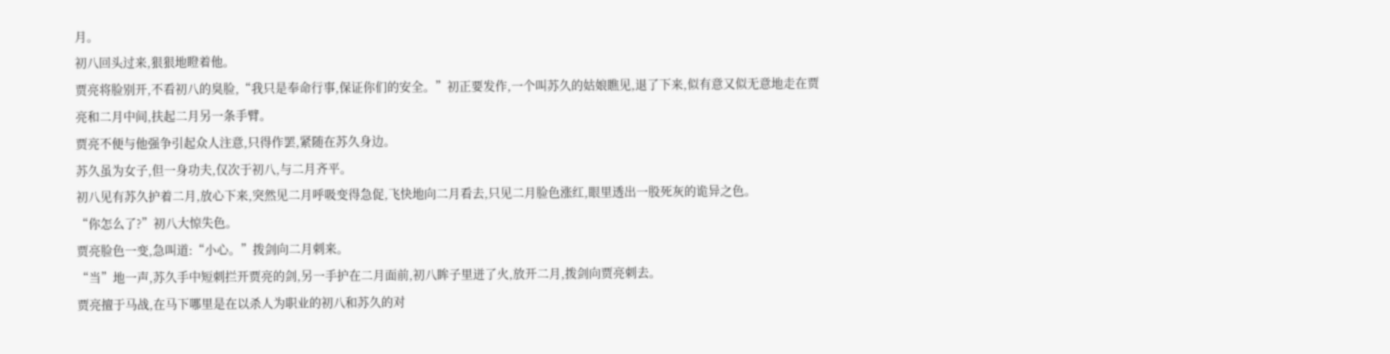月。
初八回头过来,狠狠地瞪着他。
贾亮将脸别开,不看初八的臭脸,“我只是奉命行事,保证你们的安全。”初正要发作,一个叫苏久的姑娘瞧见,退了下来,似有意又似无意地走在贾亮和二月中间,扶起二月另一条手臂。
贾亮不便与他强争引起众人注意,只得作罢,紧随在苏久身边。
苏久虽为女子,但一身功夫,仅次于初八,与二月齐平。
初八见有苏久护着二月,放心下来,突然见二月呼吸变得急促,飞快地向二月看去,只见二月脸色涨红,眼里透出一股死灰的诡异之色。
“你怎么了?”初八大惊失色。
贾亮脸色一变,急叫道:“小心。”拨剑向二月刺来。
“当”地一声,苏久手中短刺拦开贾亮的剑,另一手护在二月面前,初八眸子里迸了火,放开二月,拨剑向贾亮刺去。
贾亮擅于马战,在马下哪里是在以杀人为职业的初八和苏久的对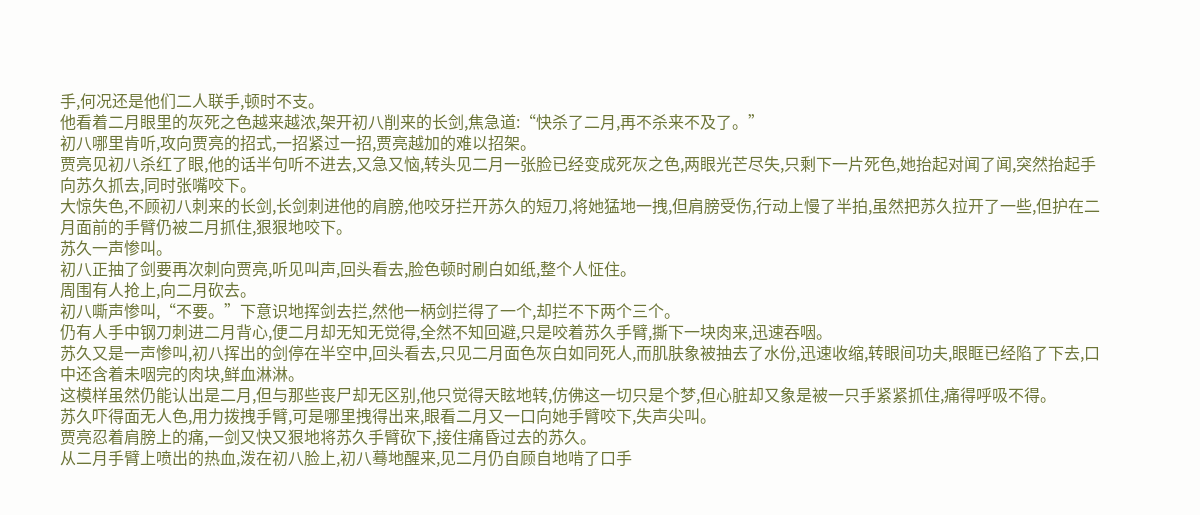手,何况还是他们二人联手,顿时不支。
他看着二月眼里的灰死之色越来越浓,架开初八削来的长剑,焦急道:“快杀了二月,再不杀来不及了。”
初八哪里肯听,攻向贾亮的招式,一招紧过一招,贾亮越加的难以招架。
贾亮见初八杀红了眼,他的话半句听不进去,又急又恼,转头见二月一张脸已经变成死灰之色,两眼光芒尽失,只剩下一片死色,她抬起对闻了闻,突然抬起手向苏久抓去,同时张嘴咬下。
大惊失色,不顾初八刺来的长剑,长剑刺进他的肩膀,他咬牙拦开苏久的短刀,将她猛地一拽,但肩膀受伤,行动上慢了半拍,虽然把苏久拉开了一些,但护在二月面前的手臂仍被二月抓住,狠狠地咬下。
苏久一声惨叫。
初八正抽了剑要再次刺向贾亮,听见叫声,回头看去,脸色顿时刷白如纸,整个人怔住。
周围有人抢上,向二月砍去。
初八嘶声惨叫,“不要。”下意识地挥剑去拦,然他一柄剑拦得了一个,却拦不下两个三个。
仍有人手中钢刀刺进二月背心,便二月却无知无觉得,全然不知回避,只是咬着苏久手臂,撕下一块肉来,迅速吞咽。
苏久又是一声惨叫,初八挥出的剑停在半空中,回头看去,只见二月面色灰白如同死人,而肌肤象被抽去了水份,迅速收缩,转眼间功夫,眼眶已经陷了下去,口中还含着未咽完的肉块,鲜血淋淋。
这模样虽然仍能认出是二月,但与那些丧尸却无区别,他只觉得天眩地转,仿佛这一切只是个梦,但心脏却又象是被一只手紧紧抓住,痛得呼吸不得。
苏久吓得面无人色,用力拨拽手臂,可是哪里拽得出来,眼看二月又一口向她手臂咬下,失声尖叫。
贾亮忍着肩膀上的痛,一剑又快又狠地将苏久手臂砍下,接住痛昏过去的苏久。
从二月手臂上喷出的热血,泼在初八脸上,初八蓦地醒来,见二月仍自顾自地啃了口手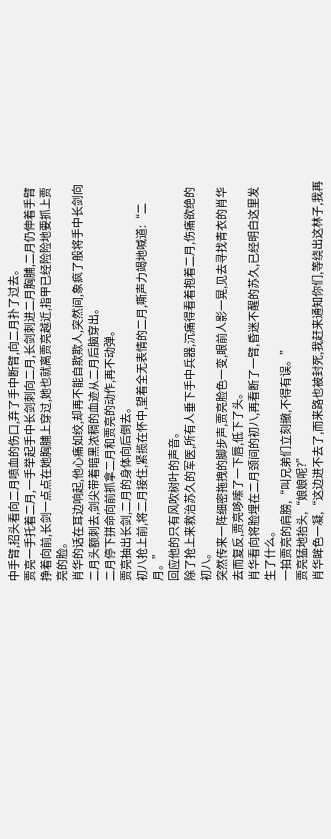中手臂,招头看向二月喷血的伤口,弃了手中断臂,向二月扑了过去。
贾亮一手托着二月,一手举起手中长剑刺向二月,长剑刺进二月胸脯,二月仍伸着手臂挣着向前,长剑一点点在她胸脯上穿过,她也就离贾亮越近,指甲已经险险地要抓上贾亮的脸。
肖华的话在耳边响起,他心痛如绞,却再不能自欺欺人,突然间,象疯了般将手中长剑向二月头额刺去,剑尖带着暗黑浓稠的血迹从二月后脑穿出。
二月停下拼命向前抓拿二月和贾亮的动作,再不动弹。
贾亮抽出长剑,二月的身体向后倒去。
初八抢上前,将二月接住,紧揽在怀中,望着全无表情的二月,嘶声力竭地喊道:“二月。”
回应他的只有风吹树叶的声音。
除了抢上来救治苏久的军医,所有人垂下手中兵器,沉痛得看着抱着二月,伤痛欲绝的初八。
突然传来一阵细密拖拽的脚步声,贾亮脸色一变,眼前人影一晃,见去寻找青衣的肖华去而复反,贾亮哆嗦了一下唇,低下了头。
肖华看向将脸埋在二月颈间的初八,再看断了一臂,昏迷不醒的苏久,已经明白这里发生了什么。
一拍贾亮的肩膀,“叫兄弟们立刻撤,不得有误。”
贾亮猛地抬头,“娘娘呢?”
肖华眸色一凝,“这边进不去了,而来路也被封死,我赶来通知你们,等绕出这林子,我再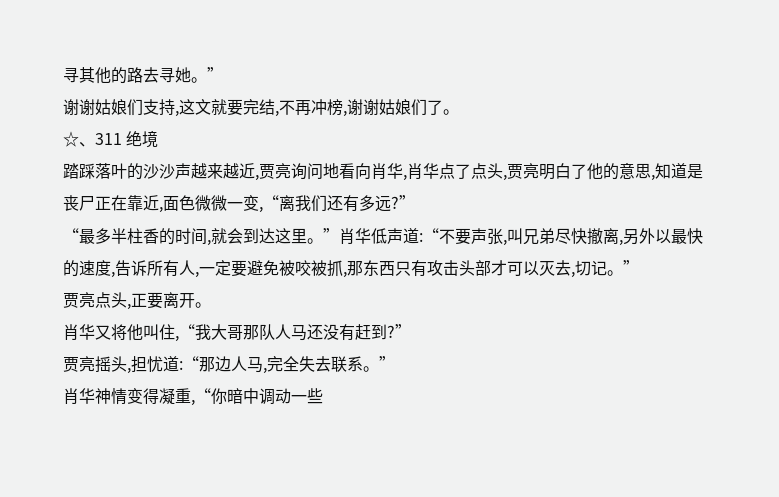寻其他的路去寻她。”
谢谢姑娘们支持,这文就要完结,不再冲榜,谢谢姑娘们了。
☆、311 绝境
踏踩落叶的沙沙声越来越近,贾亮询问地看向肖华,肖华点了点头,贾亮明白了他的意思,知道是丧尸正在靠近,面色微微一变,“离我们还有多远?”
“最多半柱香的时间,就会到达这里。”肖华低声道:“不要声张,叫兄弟尽快撤离,另外以最快的速度,告诉所有人,一定要避免被咬被抓,那东西只有攻击头部才可以灭去,切记。”
贾亮点头,正要离开。
肖华又将他叫住,“我大哥那队人马还没有赶到?”
贾亮摇头,担忧道:“那边人马,完全失去联系。”
肖华神情变得凝重,“你暗中调动一些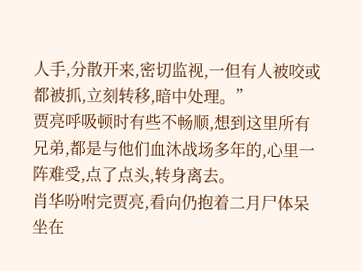人手,分散开来,密切监视,一但有人被咬或都被抓,立刻转移,暗中处理。”
贾亮呼吸顿时有些不畅顺,想到这里所有兄弟,都是与他们血沐战场多年的,心里一阵难受,点了点头,转身离去。
肖华吩咐完贾亮,看向仍抱着二月尸体呆坐在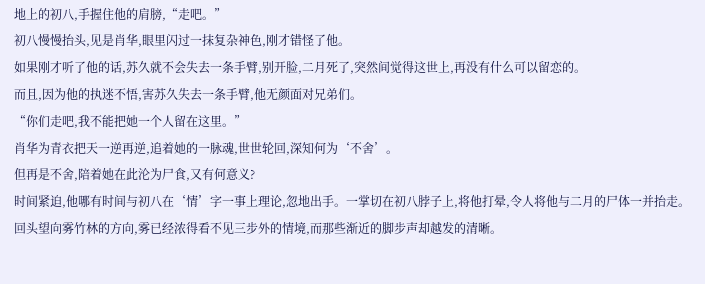地上的初八,手握住他的肩膀,“走吧。”
初八慢慢抬头,见是肖华,眼里闪过一抹复杂神色,刚才错怪了他。
如果刚才听了他的话,苏久就不会失去一条手臂,别开脸,二月死了,突然间觉得这世上,再没有什么可以留恋的。
而且,因为他的执迷不悟,害苏久失去一条手臂,他无颜面对兄弟们。
“你们走吧,我不能把她一个人留在这里。”
肖华为青衣把天一逆再逆,追着她的一脉魂,世世轮回,深知何为‘不舍’。
但再是不舍,陪着她在此沦为尸食,又有何意义?
时间紧迫,他哪有时间与初八在‘情’字一事上理论,忽地出手。一掌切在初八脖子上,将他打晕,令人将他与二月的尸体一并抬走。
回头望向雾竹林的方向,雾已经浓得看不见三步外的情境,而那些渐近的脚步声却越发的清晰。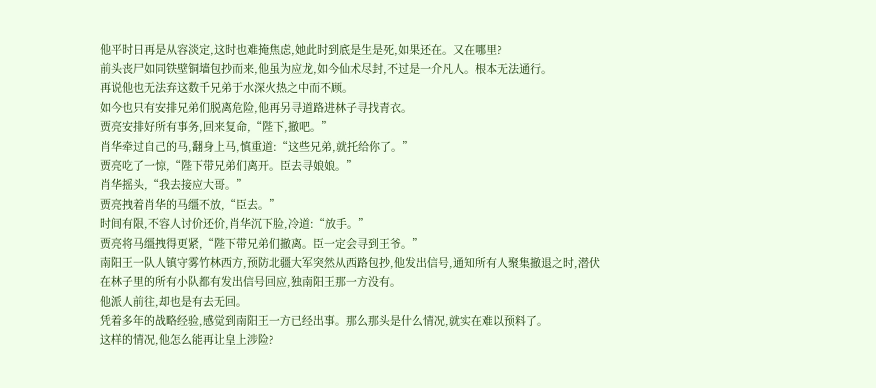他平时日再是从容淡定,这时也难掩焦虑,她此时到底是生是死,如果还在。又在哪里?
前头丧尸如同铁壁铜墙包抄而来,他虽为应龙,如今仙术尽封,不过是一介凡人。根本无法通行。
再说他也无法弃这数千兄弟于水深火热之中而不顾。
如今也只有安排兄弟们脱离危险,他再另寻道路进林子寻找青衣。
贾亮安排好所有事务,回来复命,“陛下,撤吧。”
肖华牵过自己的马,翻身上马,慎重道:“这些兄弟,就托给你了。”
贾亮吃了一惊,“陛下带兄弟们离开。臣去寻娘娘。”
肖华摇头,“我去接应大哥。”
贾亮拽着肖华的马缰不放,“臣去。”
时间有限,不容人讨价还价,肖华沉下脸,冷道:“放手。”
贾亮将马缰拽得更紧,“陛下带兄弟们撤离。臣一定会寻到王爷。”
南阳王一队人镇守雾竹林西方,预防北疆大军突然从西路包抄,他发出信号,通知所有人聚集撤退之时,潜伏在林子里的所有小队都有发出信号回应,独南阳王那一方没有。
他派人前往,却也是有去无回。
凭着多年的战略经验,感觉到南阳王一方已经出事。那么那头是什么情况,就实在难以预料了。
这样的情况,他怎么能再让皇上涉险?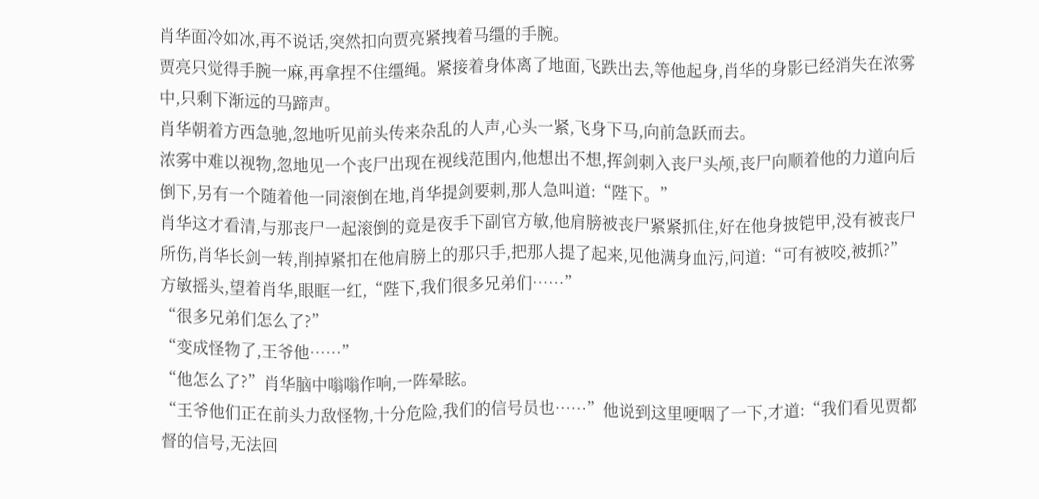肖华面冷如冰,再不说话,突然扣向贾亮紧拽着马缰的手腕。
贾亮只觉得手腕一麻,再拿捏不住缰绳。紧接着身体离了地面,飞跌出去,等他起身,肖华的身影已经消失在浓雾中,只剩下渐远的马蹄声。
肖华朝着方西急驰,忽地听见前头传来杂乱的人声,心头一紧,飞身下马,向前急跃而去。
浓雾中难以视物,忽地见一个丧尸出现在视线范围内,他想出不想,挥剑刺入丧尸头颅,丧尸向顺着他的力道向后倒下,另有一个随着他一同滚倒在地,肖华提剑要刺,那人急叫道:“陛下。”
肖华这才看清,与那丧尸一起滚倒的竟是夜手下副官方敏,他肩膀被丧尸紧紧抓住,好在他身披铠甲,没有被丧尸所伤,肖华长剑一转,削掉紧扣在他肩膀上的那只手,把那人提了起来,见他满身血污,问道:“可有被咬,被抓?”
方敏摇头,望着肖华,眼眶一红,“陛下,我们很多兄弟们……”
“很多兄弟们怎么了?”
“变成怪物了,王爷他……”
“他怎么了?”肖华脑中嗡嗡作响,一阵晕眩。
“王爷他们正在前头力敌怪物,十分危险,我们的信号员也……”他说到这里哽咽了一下,才道:“我们看见贾都督的信号,无法回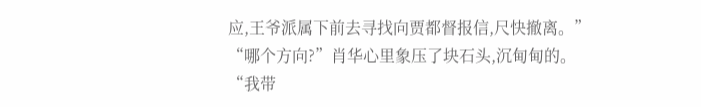应,王爷派属下前去寻找向贾都督报信,尺快撤离。”
“哪个方向?”肖华心里象压了块石头,沉甸甸的。
“我带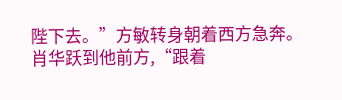陛下去。”方敏转身朝着西方急奔。
肖华跃到他前方,“跟着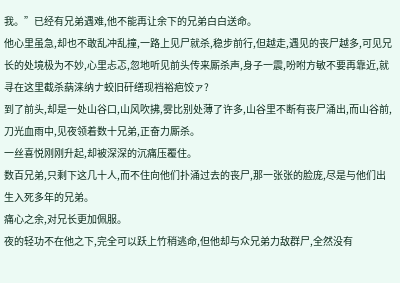我。”已经有兄弟遇难,他不能再让余下的兄弟白白送命。
他心里虽急,却也不敢乱冲乱撞,一路上见尸就杀,稳步前行,但越走,遇见的丧尸越多,可见兄长的处境极为不妙,心里忐忑,忽地听见前头传来厮杀声,身子一震,吩咐方敏不要再靠近,就寻在这里截杀蒳涞纳ナ蛟旧矸缮现裆裕疤饺ァ?
到了前头,却是一处山谷口,山风吹拂,雾比别处薄了许多,山谷里不断有丧尸涌出,而山谷前,刀光血雨中,见夜领着数十兄弟,正奋力厮杀。
一丝喜悦刚刚升起,却被深深的沉痛压覆住。
数百兄弟,只剩下这几十人,而不住向他们扑涌过去的丧尸,那一张张的脸庞,尽是与他们出生入死多年的兄弟。
痛心之余,对兄长更加佩服。
夜的轻功不在他之下,完全可以跃上竹稍逃命,但他却与众兄弟力敌群尸,全然没有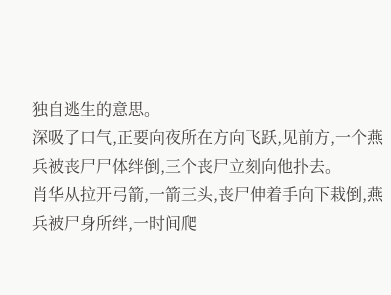独自逃生的意思。
深吸了口气,正要向夜所在方向飞跃,见前方,一个燕兵被丧尸尸体绊倒,三个丧尸立刻向他扑去。
肖华从拉开弓箭,一箭三头,丧尸伸着手向下栽倒,燕兵被尸身所绊,一时间爬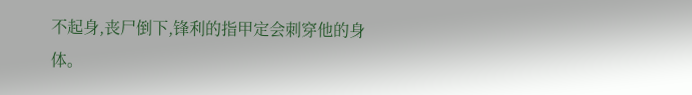不起身,丧尸倒下,锋利的指甲定会刺穿他的身体。